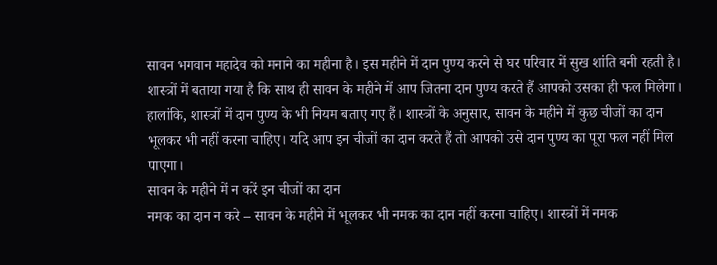सावन भगवान महादेव को मनाने का महीना है। इस महीने में दान पुण्य करने से घर परिवार में सुख शांति बनी रहती है। शास्त्रों में बताया गया है कि साथ ही सावन के महीने में आप जितना दान पुण्य करते हैं आपको उसका ही फल मिलेगा। हालांकि, शास्त्रों में दान पुण्य के भी नियम बताए गए हैं। शास्त्रों के अनुसार, सावन के महीने में कुछ चीजों का दान भूलकर भी नहीं करना चाहिए। यदि आप इन चीजों का दान करते हैं तो आपको उसे दान पुण्य का पूरा फल नहीं मिल पाएगा।
सावन के महीने में न करें इन चीजों का दान
नमक का दान न करे – सावन के महीने में भूलकर भी नमक का दान नहीं करना चाहिए। शास्त्रों में नमक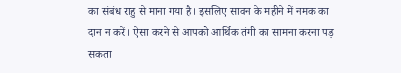का संबंध राहु से माना गया है। इसलिए सावन के महीने में नमक का दान न करें। ऐसा करने से आपको आर्थिक तंगी का सामना करना पड़ सकता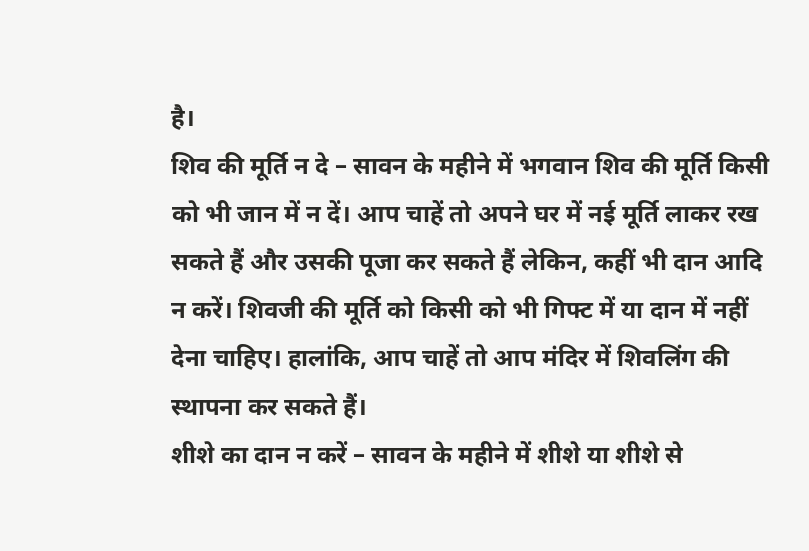है।
शिव की मूर्ति न दे – सावन के महीने में भगवान शिव की मूर्ति किसी को भी जान में न दें। आप चाहें तो अपने घर में नई मूर्ति लाकर रख सकते हैं और उसकी पूजा कर सकते हैं लेकिन, कहीं भी दान आदि न करें। शिवजी की मूर्ति को किसी को भी गिफ्ट में या दान में नहीं देना चाहिए। हालांकि, आप चाहें तो आप मंदिर में शिवलिंग की स्थापना कर सकते हैं।
शीशे का दान न करें – सावन के महीने में शीशे या शीशे से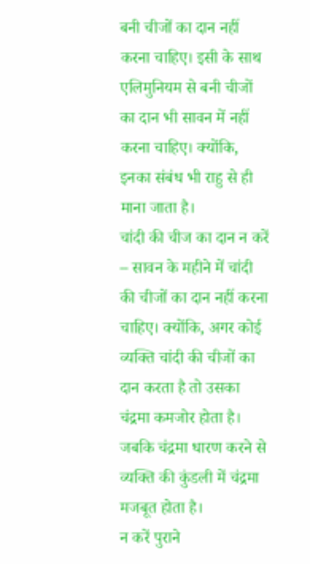बनी चीजों का दान नहीं करना चाहिए। इसी के साथ एलिमुनियम से बनी चीजों का दान भी सावन में नहीं करना चाहिए। क्योंकि, इनका संबंध भी राहु से ही माना जाता है।
चांदी की चीज का दान न करें – सावन के महीने में चांदी की चीजों का दान नहीं करना चाहिए। क्योंकि, अगर कोई व्यक्ति चांदी की चीजों का दान करता है तो उसका चंद्रमा कमजोर होता है। जबकि चंद्रमा धारण करने से व्यक्ति की कुंडली में चंद्रमा मजबूत होता है।
न करें पुराने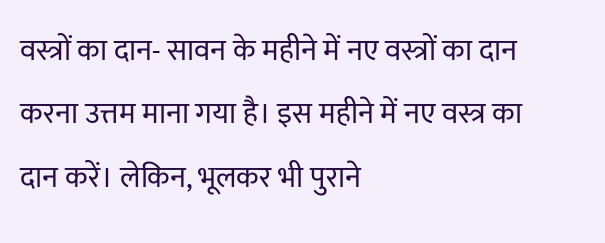वस्त्रों का दान- सावन के महीने में नए वस्त्रों का दान करना उत्तम माना गया है। इस महीने में नए वस्त्र का दान करें। लेकिन, भूलकर भी पुराने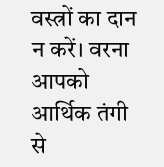वस्त्रों का दान न करें। वरना आपको आर्थिक तंगी से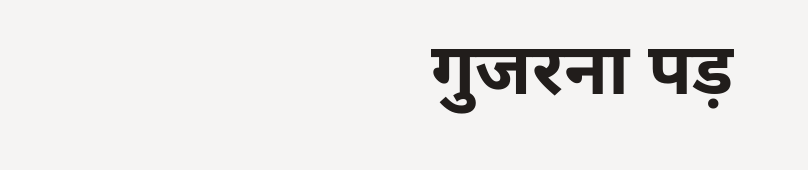गुजरना पड़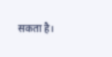सकता है।